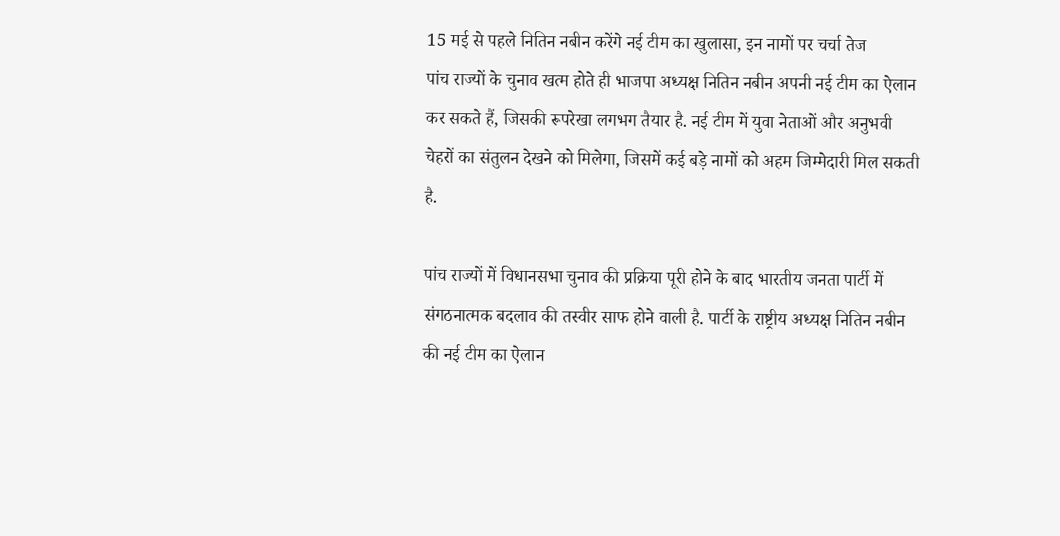15 मई से पहले नितिन नबीन करेंगे नई टीम का खुलासा, इन नामों पर चर्चा तेज
पांच राज्यों के चुनाव खत्म होते ही भाजपा अध्यक्ष नितिन नबीन अपनी नई टीम का ऐलान कर सकते हैं, जिसकी रूपरेखा लगभग तैयार है. नई टीम में युवा नेताओं और अनुभवी चेहरों का संतुलन देखने को मिलेगा, जिसमें कई बड़े नामों को अहम जिम्मेदारी मिल सकती है.

पांच राज्यों में विधानसभा चुनाव की प्रक्रिया पूरी होने के बाद भारतीय जनता पार्टी में संगठनात्मक बदलाव की तस्वीर साफ होने वाली है. पार्टी के राष्ट्रीय अध्यक्ष नितिन नबीन की नई टीम का ऐलान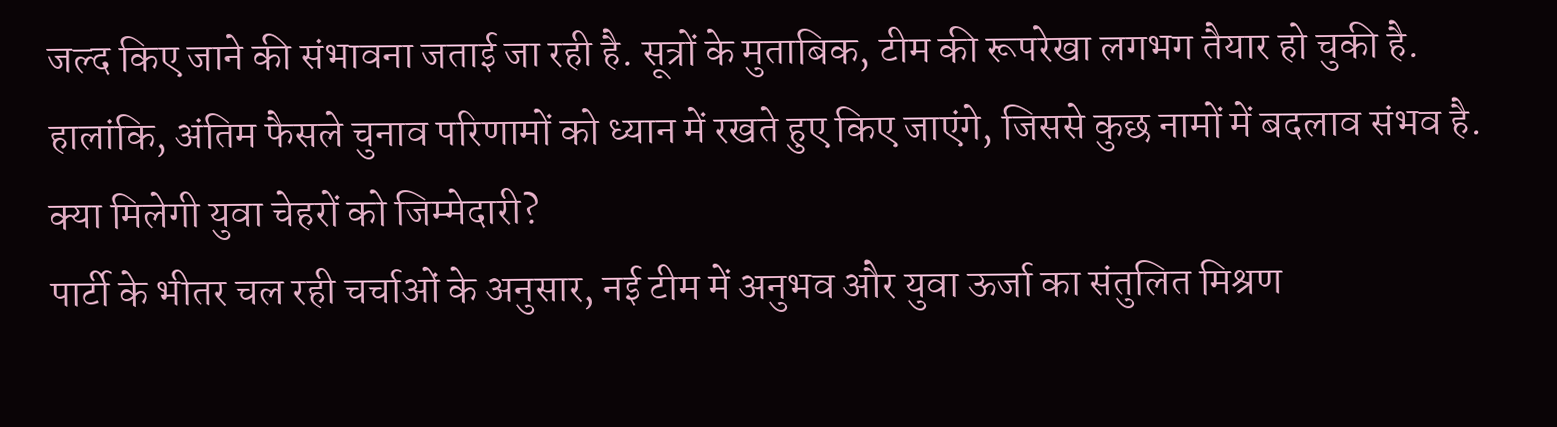जल्द किए जाने की संभावना जताई जा रही है. सूत्रों के मुताबिक, टीम की रूपरेखा लगभग तैयार हो चुकी है. हालांकि, अंतिम फैसले चुनाव परिणामों को ध्यान में रखते हुए किए जाएंगे, जिससे कुछ नामों में बदलाव संभव है.
क्या मिलेगी युवा चेहरों को जिम्मेदारी?
पार्टी के भीतर चल रही चर्चाओं के अनुसार, नई टीम में अनुभव और युवा ऊर्जा का संतुलित मिश्रण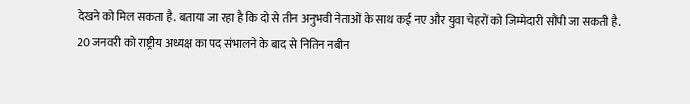देखने को मिल सकता है. बताया जा रहा है कि दो से तीन अनुभवी नेताओं के साथ कई नए और युवा चेहरों को जिम्मेदारी सौंपी जा सकती है. 20 जनवरी को राष्ट्रीय अध्यक्ष का पद संभालने के बाद से नितिन नबीन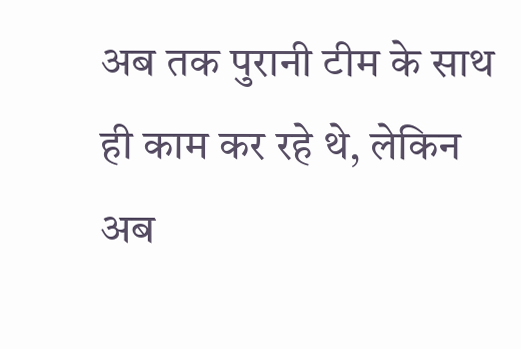अब तक पुरानी टीम के साथ ही काम कर रहे थे, लेकिन अब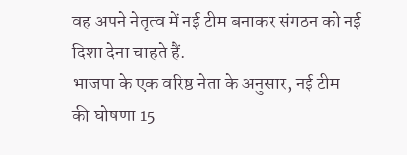वह अपने नेतृत्व में नई टीम बनाकर संगठन को नई दिशा देना चाहते हैं.
भाजपा के एक वरिष्ठ नेता के अनुसार, नई टीम की घोषणा 15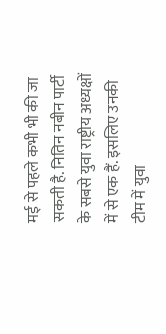मई से पहले कभी भी की जा सकती है. नितिन नबीन पार्टी के सबसे युवा राष्ट्रीय अध्यक्षों में से एक हैं. इसलिए उनकी टीम में युवा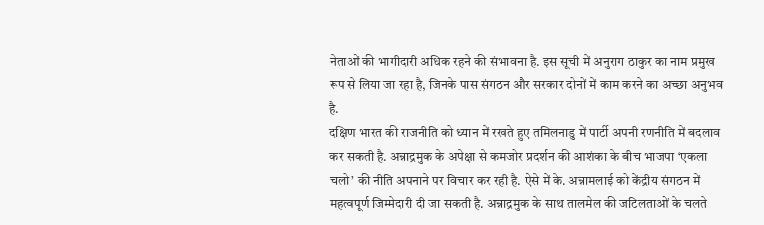नेताओं की भागीदारी अधिक रहने की संभावना है. इस सूची में अनुराग ठाकुर का नाम प्रमुख रूप से लिया जा रहा है, जिनके पास संगठन और सरकार दोनों में काम करने का अच्छा अनुभव है.
दक्षिण भारत की राजनीति को ध्यान में रखते हुए तमिलनाडु में पार्टी अपनी रणनीति में बदलाव कर सकती है. अन्नाद्रमुक के अपेक्षा से कमजोर प्रदर्शन की आशंका के बीच भाजपा ‘एकला चलो’ की नीति अपनाने पर विचार कर रही है. ऐसे में के. अन्नामलाई को केंद्रीय संगठन में महत्वपूर्ण जिम्मेदारी दी जा सकती है. अन्नाद्रमुक के साथ तालमेल की जटिलताओं के चलते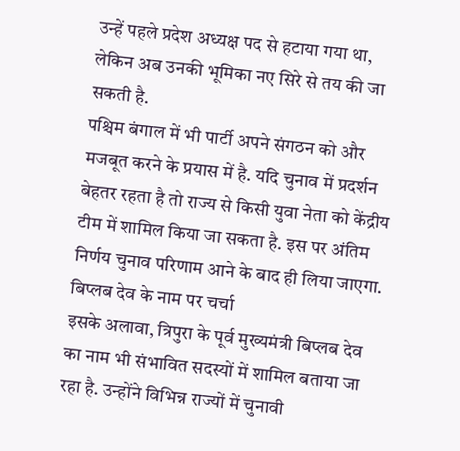उन्हें पहले प्रदेश अध्यक्ष पद से हटाया गया था, लेकिन अब उनकी भूमिका नए सिरे से तय की जा सकती है.
पश्चिम बंगाल में भी पार्टी अपने संगठन को और मजबूत करने के प्रयास में है. यदि चुनाव में प्रदर्शन बेहतर रहता है तो राज्य से किसी युवा नेता को केंद्रीय टीम में शामिल किया जा सकता है. इस पर अंतिम निर्णय चुनाव परिणाम आने के बाद ही लिया जाएगा.
बिप्लब देव के नाम पर चर्चा
इसके अलावा, त्रिपुरा के पूर्व मुख्यमंत्री बिप्लब देव का नाम भी संभावित सदस्यों में शामिल बताया जा रहा है. उन्होंने विभिन्न राज्यों में चुनावी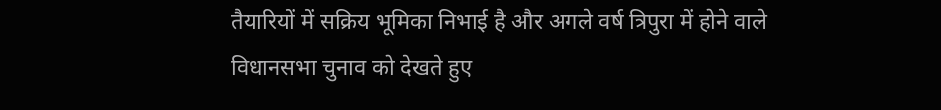तैयारियों में सक्रिय भूमिका निभाई है और अगले वर्ष त्रिपुरा में होने वाले विधानसभा चुनाव को देखते हुए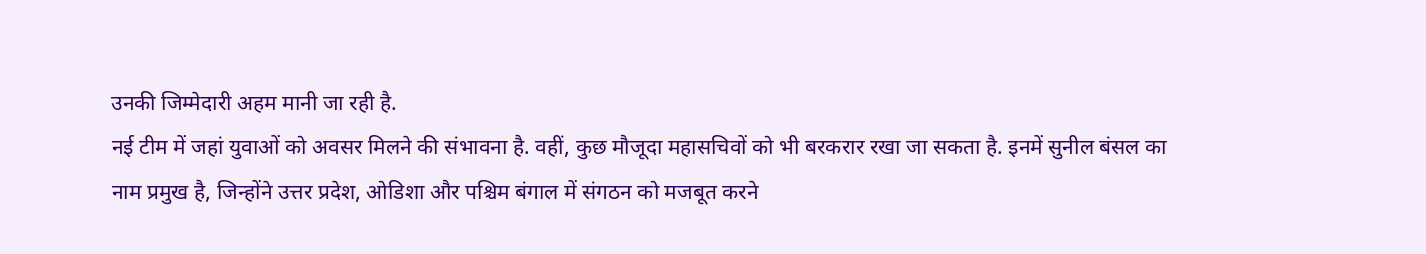उनकी जिम्मेदारी अहम मानी जा रही है.
नई टीम में जहां युवाओं को अवसर मिलने की संभावना है. वहीं, कुछ मौजूदा महासचिवों को भी बरकरार रखा जा सकता है. इनमें सुनील बंसल का नाम प्रमुख है, जिन्होंने उत्तर प्रदेश, ओडिशा और पश्चिम बंगाल में संगठन को मजबूत करने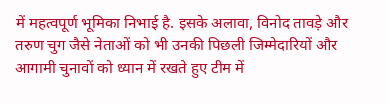में महत्वपूर्ण भूमिका निभाई है. इसके अलावा, विनोद तावड़े और तरुण चुग जैसे नेताओं को भी उनकी पिछली जिम्मेदारियों और आगामी चुनावों को ध्यान में रखते हुए टीम में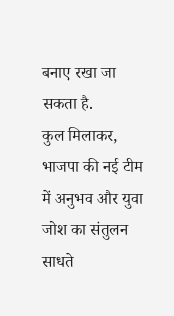बनाए रखा जा सकता है.
कुल मिलाकर, भाजपा की नई टीम में अनुभव और युवा जोश का संतुलन साधते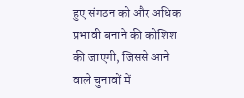हुए संगठन को और अधिक प्रभावी बनाने की कोशिश की जाएगी, जिससे आने वाले चुनावों में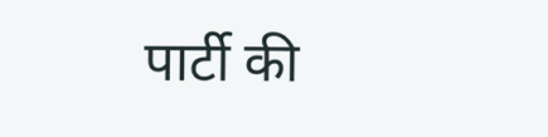पार्टी की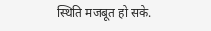स्थिति मजबूत हो सके.